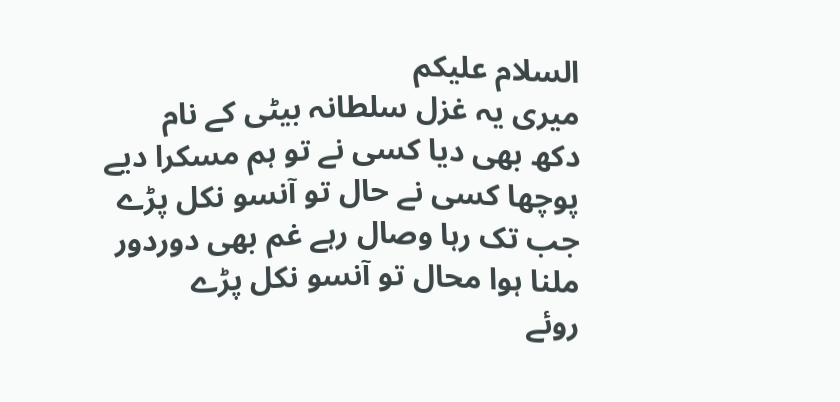السلام علیکم
میری یہ غزل سلطانہ بیٹی کے نام
دکھ بھی دیا کسی نے تو ہم مسکرا دیے
پوچھا کسی نے حال تو آنسو نکل پڑے
جب تک رہا وصال رہے غم بھی دوردور
ملنا ہوا محال تو آنسو نکل پڑے
روئے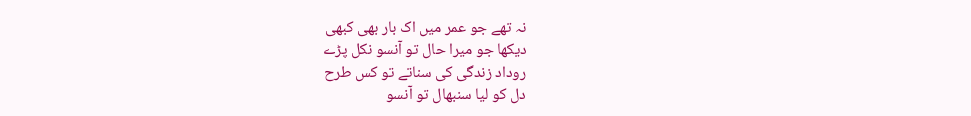نہ تھے جو عمر میں اک بار بھی کبھی
دیکھا جو میرا حال تو آنسو نکل پڑے
روداد زندگی کی سناتے تو کس طرح
دل کو لیا سنبھال تو آنسو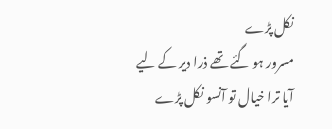نکل پڑے
مسرور ہو گئے تھے ذرا دیر کے لیے
آیا ترا خیال تو آنسو نکل پڑے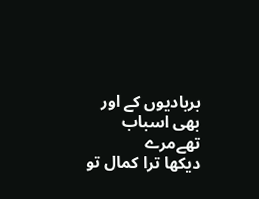بربادیوں کے اور بھی اسباب تھےمرے
دیکھا ترا کمال تو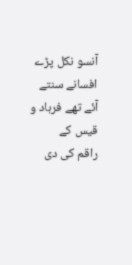آنسو نکل پڑے
افسانے سنتے آئے تھے فرہاد و قیس کے
راقم کی دی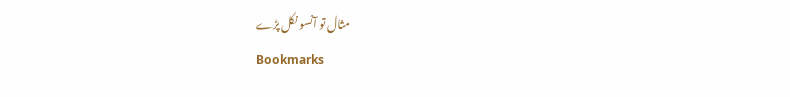مثال تو آنسو نکل پڑے
Bookmarks